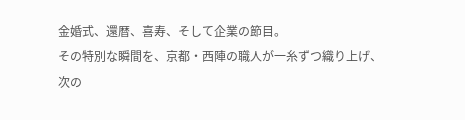金婚式、還暦、喜寿、そして企業の節目。
その特別な瞬間を、京都・西陣の職人が一糸ずつ織り上げ、
次の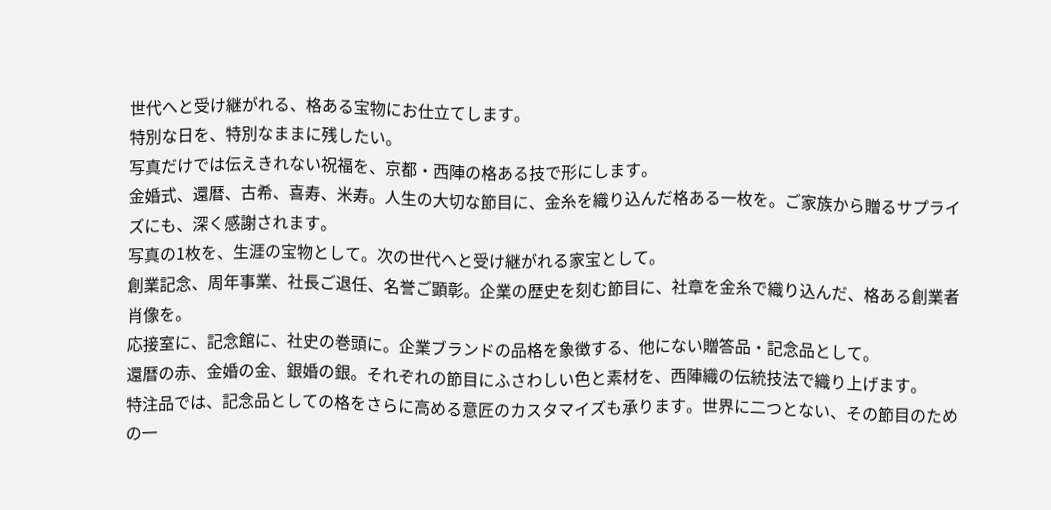世代へと受け継がれる、格ある宝物にお仕立てします。
特別な日を、特別なままに残したい。
写真だけでは伝えきれない祝福を、京都・西陣の格ある技で形にします。
金婚式、還暦、古希、喜寿、米寿。人生の大切な節目に、金糸を織り込んだ格ある一枚を。ご家族から贈るサプライズにも、深く感謝されます。
写真の1枚を、生涯の宝物として。次の世代へと受け継がれる家宝として。
創業記念、周年事業、社長ご退任、名誉ご顕彰。企業の歴史を刻む節目に、社章を金糸で織り込んだ、格ある創業者肖像を。
応接室に、記念館に、社史の巻頭に。企業ブランドの品格を象徴する、他にない贈答品・記念品として。
還暦の赤、金婚の金、銀婚の銀。それぞれの節目にふさわしい色と素材を、西陣織の伝統技法で織り上げます。
特注品では、記念品としての格をさらに高める意匠のカスタマイズも承ります。世界に二つとない、その節目のための一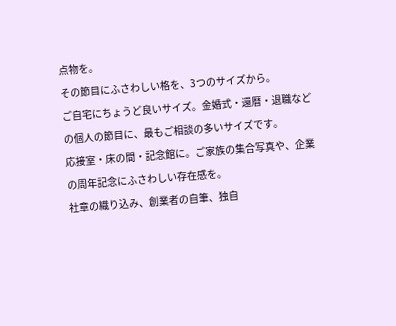点物を。
その節目にふさわしい格を、3つのサイズから。
ご自宅にちょうど良いサイズ。金婚式・還暦・退職などの個人の節目に、最もご相談の多いサイズです。
応接室・床の間・記念館に。ご家族の集合写真や、企業の周年記念にふさわしい存在感を。
社章の織り込み、創業者の自筆、独自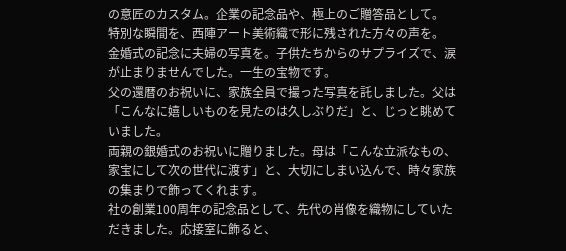の意匠のカスタム。企業の記念品や、極上のご贈答品として。
特別な瞬間を、西陣アート美術織で形に残された方々の声を。
金婚式の記念に夫婦の写真を。子供たちからのサプライズで、涙が止まりませんでした。一生の宝物です。
父の還暦のお祝いに、家族全員で撮った写真を託しました。父は「こんなに嬉しいものを見たのは久しぶりだ」と、じっと眺めていました。
両親の銀婚式のお祝いに贈りました。母は「こんな立派なもの、家宝にして次の世代に渡す」と、大切にしまい込んで、時々家族の集まりで飾ってくれます。
社の創業100周年の記念品として、先代の肖像を織物にしていただきました。応接室に飾ると、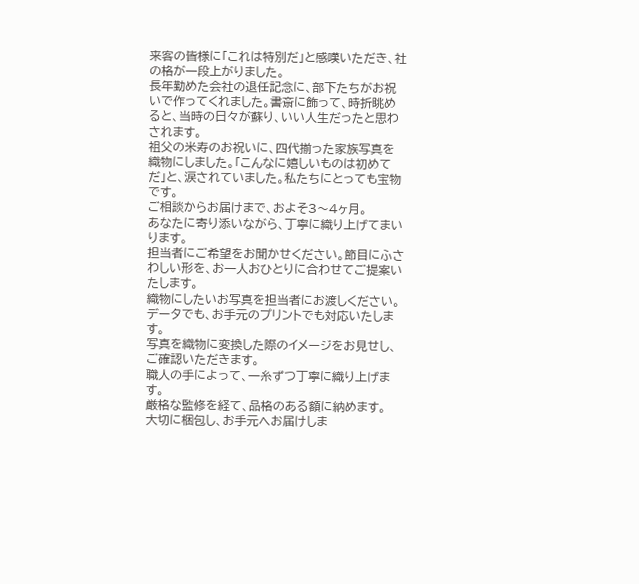来客の皆様に「これは特別だ」と感嘆いただき、社の格が一段上がりました。
長年勤めた会社の退任記念に、部下たちがお祝いで作ってくれました。書斎に飾って、時折眺めると、当時の日々が蘇り、いい人生だったと思わされます。
祖父の米寿のお祝いに、四代揃った家族写真を織物にしました。「こんなに嬉しいものは初めてだ」と、涙されていました。私たちにとっても宝物です。
ご相談からお届けまで、およそ3〜4ヶ月。
あなたに寄り添いながら、丁寧に織り上げてまいります。
担当者にご希望をお聞かせください。節目にふさわしい形を、お一人おひとりに合わせてご提案いたします。
織物にしたいお写真を担当者にお渡しください。データでも、お手元のプリントでも対応いたします。
写真を織物に変換した際のイメージをお見せし、ご確認いただきます。
職人の手によって、一糸ずつ丁寧に織り上げます。
厳格な監修を経て、品格のある額に納めます。
大切に梱包し、お手元へお届けしま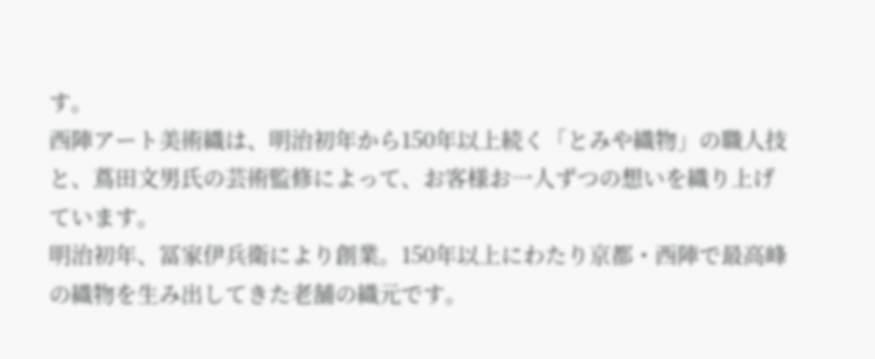す。
西陣アート美術織は、明治初年から150年以上続く「とみや織物」の職人技と、蔦田文男氏の芸術監修によって、お客様お一人ずつの想いを織り上げています。
明治初年、冨家伊兵衛により創業。150年以上にわたり京都・西陣で最高峰の織物を生み出してきた老舗の織元です。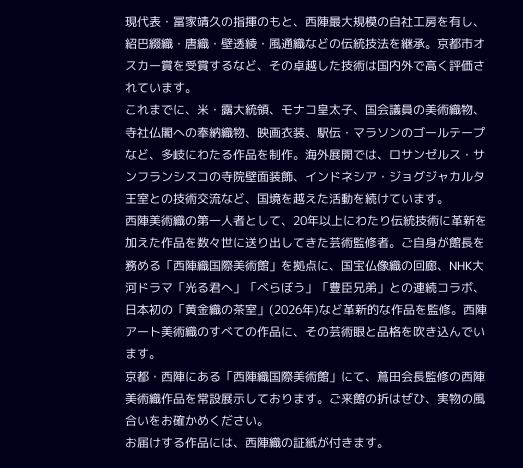現代表・冨家靖久の指揮のもと、西陣最大規模の自社工房を有し、紹巴綴織・唐織・壁透綾・風通織などの伝統技法を継承。京都市オスカー賞を受賞するなど、その卓越した技術は国内外で高く評価されています。
これまでに、米・露大統領、モナコ皇太子、国会議員の美術織物、寺社仏閣への奉納織物、映画衣装、駅伝・マラソンのゴールテープなど、多岐にわたる作品を制作。海外展開では、ロサンゼルス・サンフランシスコの寺院壁面装飾、インドネシア・ジョグジャカルタ王室との技術交流など、国境を越えた活動を続けています。
西陣美術織の第一人者として、20年以上にわたり伝統技術に革新を加えた作品を数々世に送り出してきた芸術監修者。ご自身が館長を務める「西陣織国際美術館」を拠点に、国宝仏像織の回廊、NHK大河ドラマ「光る君へ」「べらぼう」「豊臣兄弟」との連続コラボ、日本初の「黄金織の茶室」(2026年)など革新的な作品を監修。西陣アート美術織のすべての作品に、その芸術眼と品格を吹き込んでいます。
京都・西陣にある「西陣織国際美術館」にて、蔦田会長監修の西陣美術織作品を常設展示しております。ご来館の折はぜひ、実物の風合いをお確かめください。
お届けする作品には、西陣織の証紙が付きます。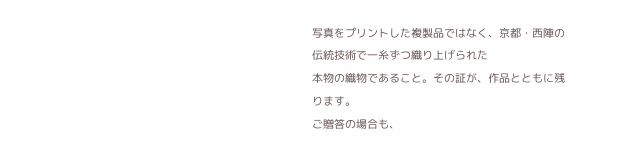写真をプリントした複製品ではなく、京都・西陣の伝統技術で一糸ずつ織り上げられた
本物の織物であること。その証が、作品とともに残ります。
ご贈答の場合も、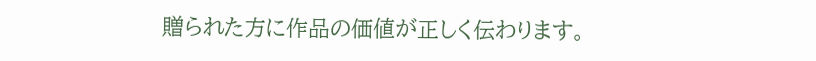贈られた方に作品の価値が正しく伝わります。